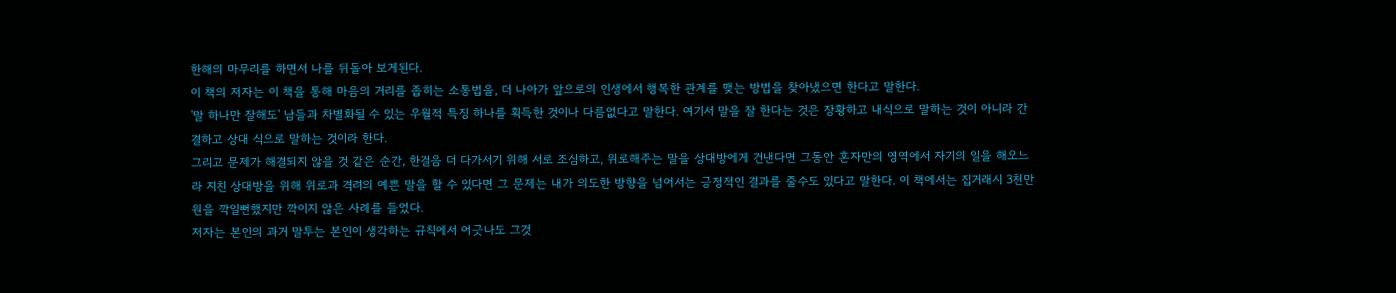한해의 마무리를 하면서 나를 뒤돌아 보게된다.
이 책의 저자는 이 책을 통해 마음의 거리를 좁히는 소통법을, 더 나아가 앞으로의 인생에서 행복한 관계를 맺는 방법을 찾아냈으면 한다고 말한다.
'말 하나만 잘해도' 남들과 차별화될 수 있는 우월적 특징 하나를 획득한 것이나 다름없다고 말한다. 여기서 말을 잘 한다는 것은 장황하고 내식으로 말하는 것이 아니라 간결하고 상대 식으로 말하는 것이라 한다.
그리고 문제가 해결되지 않을 것 같은 순간, 한걸음 더 다가서기 위해 서로 조심하고, 위로해주는 말을 상대방에게 건낸다면 그동안 혼자만의 영역에서 자기의 일을 해오느라 지친 상대방을 위해 위로과 격려의 예쁜 말을 할 수 있다면 그 문제는 내가 의도한 방향을 넘어서는 긍정적인 결과를 줄수도 있다고 말한다. 이 책에서는 집거래시 3천만원을 깍일뻔했지만 깍이지 않은 사례를 들었다.
저자는 본인의 과거 말투는 본인이 생각하는 규칙에서 어긋나도 그것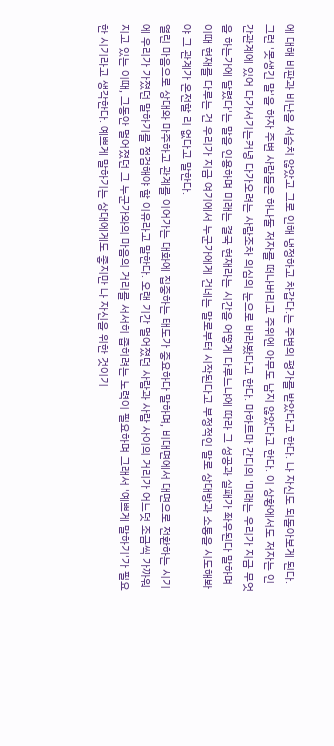에 대해 비판과 비난을 서슴치 않았고 그로 인해 냉정하고 차갑다.는 주변의 평가를 받았다고 한다. 나 자신도 되돌아보게 된다. 그런 '못생긴 말'을 하자 주변 사람들은 하나둘 저자를 떠나버리고 주위엔 아무도 남지 않았다고 한다. 이 상황에서도 저자는 인간관계에 있어 다가서기는커녕 다가오려는 사람조차 의심의 눈으로 바라봤다고 한다. 마하트마 간디의 '미래는 우리가 지금 무엇을 하는가에 달렸다'는 말을 인용하며 미래는 결국 현재라는 시간을 어떻게 다루느냐에 따라 그 성공과 실패가 좌우된다 말하며 이때 현재를 다루는 건 우리가 지금 여기에서 누군가에게 건네는 말로부터 시작된다고 부정적인 말로 상대방과 소통을 시도해봐야 그 관계가 온전할 리 없다고 말한다.
열린 마음으로 상대와 마주하고 관계를 이어가는 대화에 집중하는 태도가 중요하다 말하며, 비대면에서 대면으로 전환하는 시기에 우리가 가졌던 말하기를 점검해야 할 이유라고 말한다. 오랜 기간 멀어졌던 사람과 사람 사이의 거리가 어느덧 조금씩 가까워지고 있는 이때, 그동안 멀어졌던 그 누군가와의 마음의 거리를 서서히 좁히려는 노력이 필요하며 그래서 '예쁘게 말하기'가 필요한 시기라고 생각한다. 예쁘게 말하기는 상대에게도 좋지만 나 자신을 위한 것이기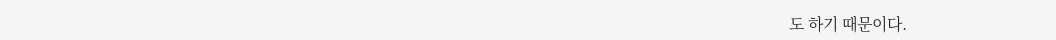도 하기 때문이다.